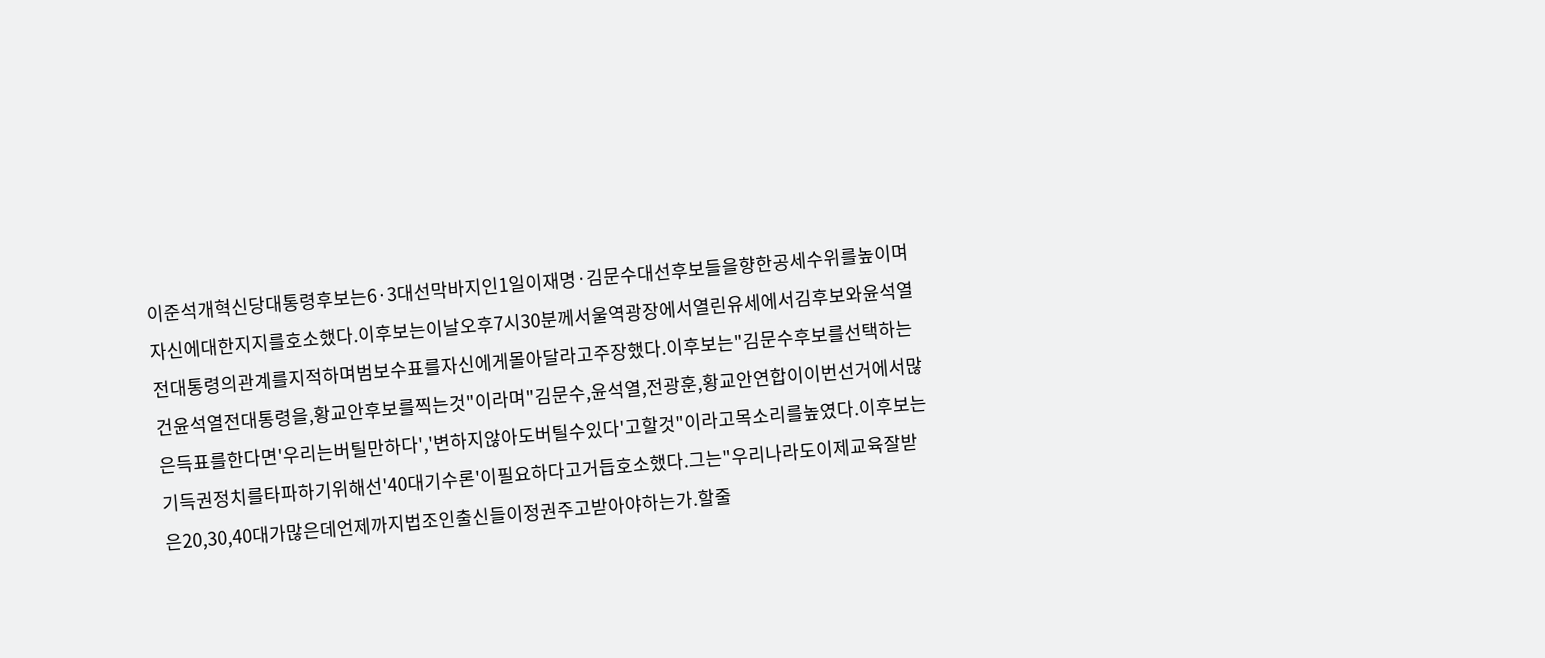이준석개혁신당대통령후보는6·3대선막바지인1일이재명·김문수대선후보들을향한공세수위를높이며자신에대한지지를호소했다.이후보는이날오후7시30분께서울역광장에서열린유세에서김후보와윤석열전대통령의관계를지적하며범보수표를자신에게몰아달라고주장했다.이후보는"김문수후보를선택하는건윤석열전대통령을,황교안후보를찍는것"이라며"김문수,윤석열,전광훈,황교안연합이이번선거에서많은득표를한다면'우리는버틸만하다','변하지않아도버틸수있다'고할것"이라고목소리를높였다.이후보는기득권정치를타파하기위해선'40대기수론'이필요하다고거듭호소했다.그는"우리나라도이제교육잘받은20,30,40대가많은데언제까지법조인출신들이정권주고받아야하는가.할줄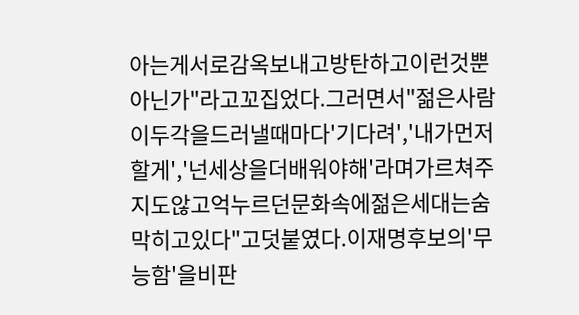아는게서로감옥보내고방탄하고이런것뿐아닌가"라고꼬집었다.그러면서"젊은사람이두각을드러낼때마다'기다려','내가먼저할게','넌세상을더배워야해'라며가르쳐주지도않고억누르던문화속에젊은세대는숨막히고있다"고덧붙였다.이재명후보의'무능함'을비판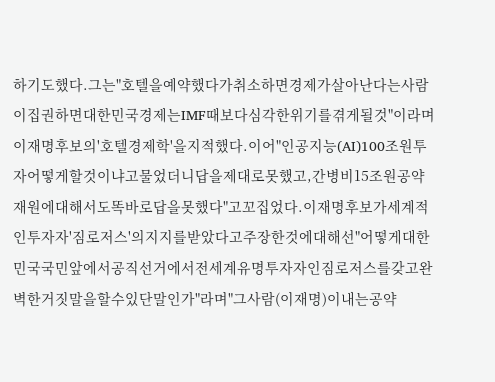하기도했다.그는"호텔을예약했다가취소하면경제가살아난다는사람이집권하면대한민국경제는IMF때보다심각한위기를겪게될것"이라며이재명후보의'호텔경제학'을지적했다.이어"인공지능(AI)100조원투자어떻게할것이냐고물었더니답을제대로못했고,간병비15조원공약재원에대해서도똑바로답을못했다"고꼬집었다.이재명후보가세계적인투자자'짐로저스'의지지를받았다고주장한것에대해선"어떻게대한민국국민앞에서공직선거에서전세계유명투자자인짐로저스를갖고완벽한거짓말을할수있단말인가"라며"그사람(이재명)이내는공약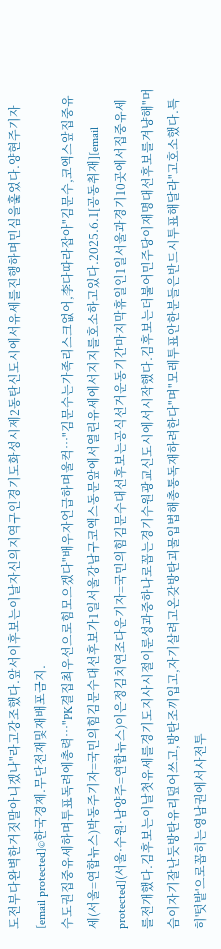도전부다완벽한거짓말아니겠나"라고강조했다.앞서이후보는이날자신의지역구인경기도화성시제2동탄신도시에서유세를진행하며민심을훑었다.양현주기자[email protected]©한국경제.무단전재및재배포금지.
수도권집중유세하며투표독려에총력…"PK결집최우선으로힘모으겠다"배우자언급하며울컥…"김문수는가족리스크없어,李다따라잡아"김문수,코엑스앞집중유세(서울=연합뉴스)박동주기자=국민의힘김문수대선후보가1일서울강남구코엑스동문앞에서열린유세에서지지를호소하고있다.2025.6.1[공동취재][email protected](서울·수원·남양주=연합뉴스)이은정김치연조다운기자=국민의힘김문수대선후보는공식선거운동기간마지막휴일인1일서울과경기10곳에서집중유세를전개했다.김후보는이날첫유세를경기도지사시절이룬성과중하나로꼽는경기수원광교신도시에서시작했다.김후보는더불어민주당이재명대선후보를겨냥해"머슴이자기잘난듯방탄유리덮어쓰고,방탄조끼입고,자기살려고온갖방탄괴물입법해총통독재하려한다"며"모레투표안한분들은반드시투표해달라"고호소했다.특히'텃밭'으로꼽히는영남권에서사전투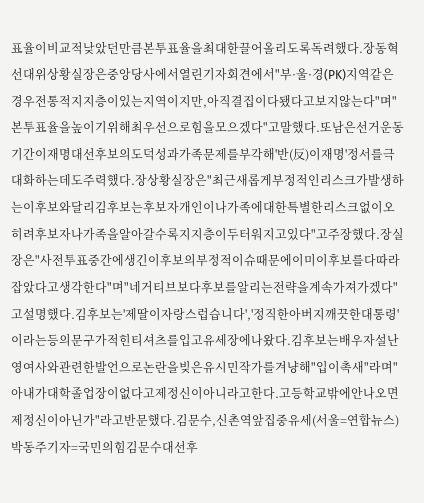표율이비교적낮았던만큼본투표율을최대한끌어올리도록독려했다.장동혁선대위상황실장은중앙당사에서열린기자회견에서"부·울·경(PK)지역같은경우전통적지지층이있는지역이지만,아직결집이다됐다고보지않는다"며"본투표율을높이기위해최우선으로힘을모으겠다"고말했다.또남은선거운동기간이재명대선후보의도덕성과가족문제를부각해'반(反)이재명'정서를극대화하는데도주력했다.장상황실장은"최근새롭게부정적인리스크가발생하는이후보와달리김후보는후보자개인이나가족에대한특별한리스크없이오히려후보자나가족을알아갈수록지지층이두터워지고있다"고주장했다.장실장은"사전투표중간에생긴이후보의부정적이슈때문에이미이후보를다따라잡았다고생각한다"며"네거티브보다후보를알리는전략을계속가져가겠다"고설명했다.김후보는'제딸이자랑스럽습니다','정직한아버지깨끗한대통령'이라는등의문구가적힌티셔츠를입고유세장에나왔다.김후보는배우자설난영여사와관련한발언으로논란을빚은유시민작가를겨냥해"입이촉새"라며"아내가대학졸업장이없다고제정신이아니라고한다.고등학교밖에안나오면제정신이아닌가"라고반문했다.김문수,신촌역앞집중유세(서울=연합뉴스)박동주기자=국민의힘김문수대선후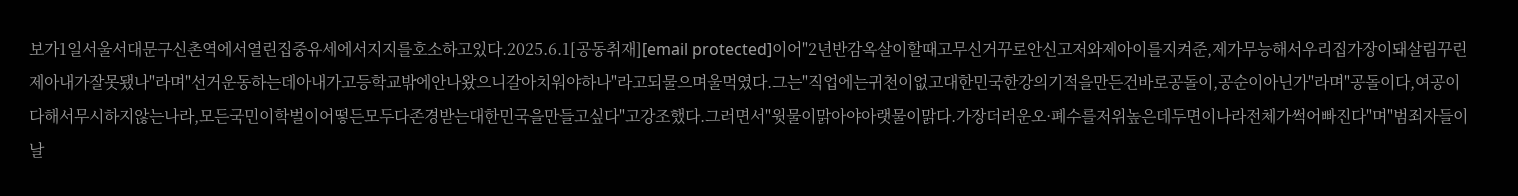보가1일서울서대문구신촌역에서열린집중유세에서지지를호소하고있다.2025.6.1[공동취재][email protected]이어"2년반감옥살이할때고무신거꾸로안신고저와제아이를지켜준,제가무능해서우리집가장이돼살림꾸린제아내가잘못됐나"라며"선거운동하는데아내가고등학교밖에안나왔으니갈아치워야하나"라고되물으며울먹였다.그는"직업에는귀천이없고대한민국한강의기적을만든건바로공돌이,공순이아닌가"라며"공돌이다,여공이다해서무시하지않는나라,모든국민이학벌이어떻든모두다존경받는대한민국을만들고싶다"고강조했다.그러면서"윗물이맑아야아랫물이맑다.가장더러운오·폐수를저위높은데두면이나라전체가썩어빠진다"며"범죄자들이날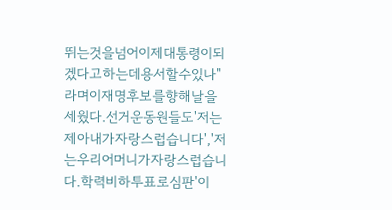뛰는것을넘어이제대통령이되겠다고하는데용서할수있나"라며이재명후보를향해날을세웠다.선거운동원들도'저는제아내가자랑스럽습니다','저는우리어머니가자랑스럽습니다.학력비하투표로심판'이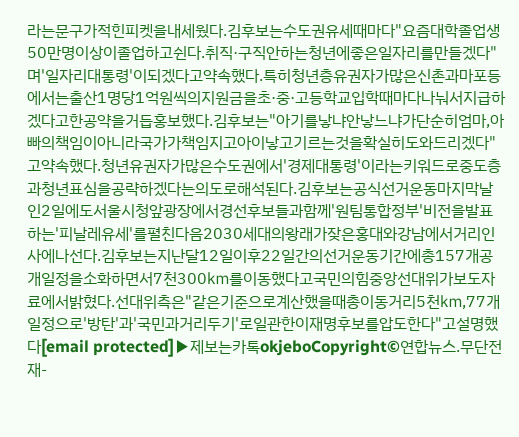라는문구가적힌피켓을내세웠다.김후보는수도권유세때마다"요즘대학졸업생50만명이상이졸업하고쉰다.취직·구직안하는청년에좋은일자리를만들겠다"며'일자리대통령'이되겠다고약속했다.특히청년층유권자가많은신촌과마포등에서는출산1명당1억원씩의지원금을초·중·고등학교입학때마다나눠서지급하겠다고한공약을거듭홍보했다.김후보는"아기를낳냐안낳느냐가단순히엄마,아빠의책임이아니라국가가책임지고아이낳고기르는것을확실히도와드리겠다"고약속했다.청년유권자가많은수도권에서'경제대통령'이라는키워드로중도층과청년표심을공략하겠다는의도로해석된다.김후보는공식선거운동마지막날인2일에도서울시청앞광장에서경선후보들과함께'원팀통합정부'비전을발표하는'피날레유세'를펼친다음2030세대의왕래가잦은홍대와강남에서거리인사에나선다.김후보는지난달12일이후22일간의선거운동기간에총157개공개일정을소화하면서7천300㎞를이동했다고국민의힘중앙선대위가보도자료에서밝혔다.선대위측은"같은기준으로계산했을때총이동거리5천㎞,77개일정으로'방탄'과'국민과거리두기'로일관한이재명후보를압도한다"고설명했다[email protected]▶제보는카톡okjeboCopyright©연합뉴스.무단전재-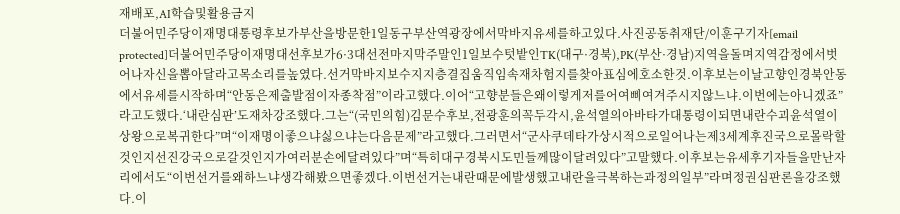재배포,AI학습및활용금지
더불어민주당이재명대통령후보가부산을방문한1일동구부산역광장에서막바지유세를하고있다.사진공동취재단/이훈구기자[email protected]더불어민주당이재명대선후보가6·3대선전마지막주말인1일보수텃밭인TK(대구·경북),PK(부산·경남)지역을돌며지역감정에서벗어나자신을뽑아달라고목소리를높였다.선거막바지보수지지층결집움직임속재차험지를찾아표심에호소한것.이후보는이날고향인경북안동에서유세를시작하며“안동은제출발점이자종착점”이라고했다.이어“고향분들은왜이렇게저를어여삐여겨주시지않느냐.이번에는아니겠죠”라고도했다.‘내란심판’도재차강조했다.그는“(국민의힘)김문수후보,전광훈의꼭두각시,윤석열의아바타가대통령이되면내란수괴윤석열이상왕으로복귀한다”며“이재명이좋으냐싫으냐는다음문제”라고했다.그러면서“군사쿠데타가상시적으로일어나는제3세계후진국으로몰락할것인지선진강국으로갈것인지가여러분손에달려있다”며“특히대구경북시도민들께많이달려있다”고말했다.이후보는유세후기자들을만난자리에서도“이번선거를왜하느냐생각해봤으면좋겠다.이번선거는내란때문에발생했고내란을극복하는과정의일부”라며정권심판론을강조했다.이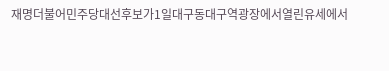재명더불어민주당대선후보가1일대구동대구역광장에서열린유세에서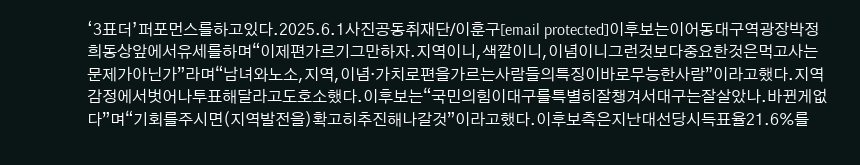‘3표더’퍼포먼스를하고있다.2025.6.1사진공동취재단/이훈구[email protected]이후보는이어동대구역광장박정희동상앞에서유세를하며“이제편가르기그만하자.지역이니,색깔이니,이념이니그런것보다중요한것은먹고사는문제가아닌가”라며“남녀와노소,지역,이념·가치로편을가르는사람들의특징이바로무능한사람”이라고했다.지역감정에서벗어나투표해달라고도호소했다.이후보는“국민의힘이대구를특별히잘챙겨서대구는잘살았나.바뀐게없다”며“기회를주시면(지역발전을)확고히추진해나갈것”이라고했다.이후보측은지난대선당시득표율21.6%를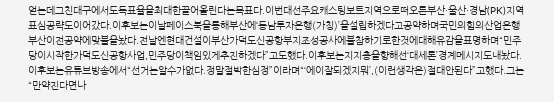얻는데그친대구에서도득표율을최대한끌어올린다는목표다.이번대선주요캐스팅보트지역으로떠오른부산·울산·경남(PK)지역표심공략도이어갔다.이후보는이날페이스북을통해부산에‘동남투자은행(가칭)’을설립하겠다고공약하며국민의힘의산업은행부산이전공약에맞불을놨다.전날엔현대건설이부산가덕도신공항부지조성공사에불참하기로한것에대해유감을표명하며“민주당이시작한가덕도신공항사업,민주당이책임있게추진하겠다”고도했다.이후보는지지층을향해선‘대세론’경계메시지도내놨다.이후보는유튜브방송에서“선거는알수가없다.정말절박한심정”이라며“‘에이잘되겠지뭐’,(이런생각은)절대안된다”고했다.그는“만약진다면나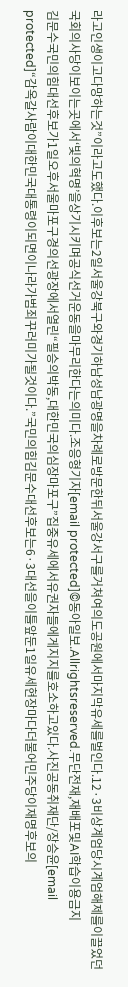라고인생이고다망하는것”이라고도했다.이후보는2일서울강북구와경기하남성남광명을차례로방문한뒤서울강서구를거쳐여의도공원에서마지막유세를벌인다.12·3비상계엄당시계엄해제를이끌었던국회의사당이보이는곳에서‘빛의혁명’을상기시키며공식선거운동을마무리한다는의미다.조응형기자[email protected]©동아일보.Allrightsreserved.무단전재,재배포및AI학습이용금지
김문수국민의힘대선후보가1일오후서울마포구경의선광장에서열린“필승의박동,대한민국의심장마포구”집중유세에서유권자들에게지지를호소하고있다.사진공동취재단/장승윤[email protected]“감옥갈사람이대한민국대통령이되면이나라가범죄꾸러미가될것이다.”국민의힘김문수대선후보는6·3대선을이틀앞둔1일유세현장마다더불어민주당이재명후보의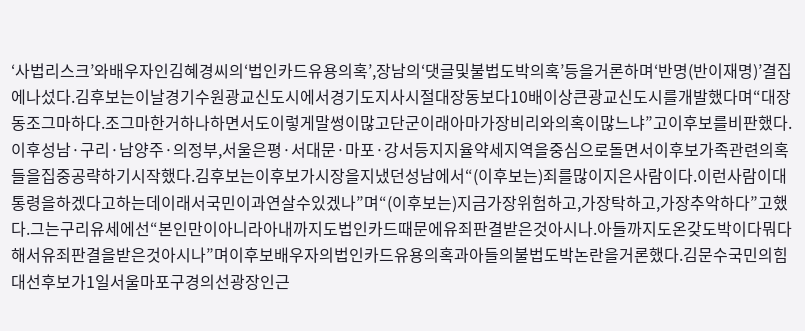‘사법리스크’와배우자인김혜경씨의‘법인카드유용의혹’,장남의‘댓글및불법도박의혹’등을거론하며‘반명(반이재명)’결집에나섰다.김후보는이날경기수원광교신도시에서경기도지사시절대장동보다10배이상큰광교신도시를개발했다며“대장동조그마하다.조그마한거하나하면서도이렇게말썽이많고단군이래아마가장비리와의혹이많느냐”고이후보를비판했다.이후성남·구리·남양주·의정부,서울은평·서대문·마포·강서등지지율약세지역을중심으로돌면서이후보가족관련의혹들을집중공략하기시작했다.김후보는이후보가시장을지냈던성남에서“(이후보는)죄를많이지은사람이다.이런사람이대통령을하겠다고하는데이래서국민이과연살수있겠나”며“(이후보는)지금가장위험하고,가장탁하고,가장추악하다”고했다.그는구리유세에선“본인만이아니라아내까지도법인카드때문에유죄판결받은것아시나.아들까지도온갖도박이다뭐다해서유죄판결을받은것아시나”며이후보배우자의법인카드유용의혹과아들의불법도박논란을거론했다.김문수국민의힘대선후보가1일서울마포구경의선광장인근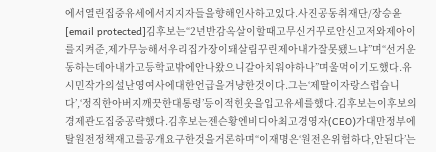에서열린집중유세에서지지자들을향해인사하고있다.사진공동취재단/장승윤[email protected]김후보는“2년반감옥살이할때고무신거꾸로안신고저와제아이를지켜준,제가무능해서우리집가장이돼살림꾸린제아내가잘못됐느냐”며“선거운동하는데아내가고등학교밖에안나왔으니갈아치워야하나”며울먹이기도했다.유시민작가의설난영여사에대한언급을겨냥한것이다.그는‘제딸이자랑스럽습니다’,‘정직한아버지깨끗한대통령’등이적힌옷을입고유세를했다.김후보는이후보의경제관도집중공략했다.김후보는젠슨황엔비디아최고경영자(CEO)가대만정부에탈원전정책재고를공개요구한것을거론하며“이재명은‘원전은위험하다,안된다’는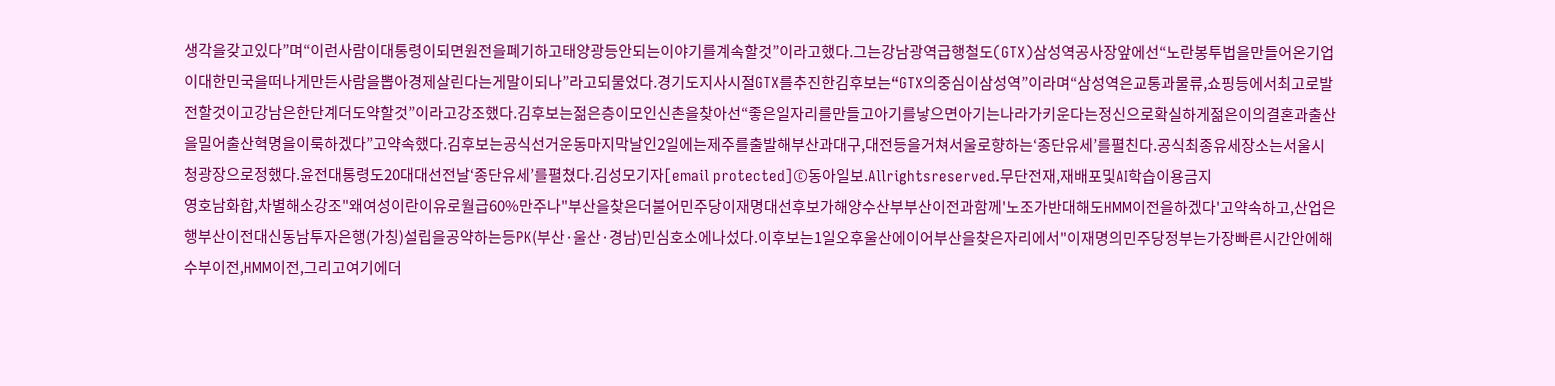생각을갖고있다”며“이런사람이대통령이되면원전을폐기하고태양광등안되는이야기를계속할것”이라고했다.그는강남광역급행철도(GTX)삼성역공사장앞에선“노란봉투법을만들어온기업이대한민국을떠나게만든사람을뽑아경제살린다는게말이되나”라고되물었다.경기도지사시절GTX를추진한김후보는“GTX의중심이삼성역”이라며“삼성역은교통과물류,쇼핑등에서최고로발전할것이고강남은한단계더도약할것”이라고강조했다.김후보는젊은층이모인신촌을찾아선“좋은일자리를만들고아기를낳으면아기는나라가키운다는정신으로확실하게젊은이의결혼과출산을밀어출산혁명을이룩하겠다”고약속했다.김후보는공식선거운동마지막날인2일에는제주를출발해부산과대구,대전등을거쳐서울로향하는‘종단유세’를펼친다.공식최종유세장소는서울시청광장으로정했다.윤전대통령도20대대선전날‘종단유세’를펼쳤다.김성모기자[email protected]©동아일보.Allrightsreserved.무단전재,재배포및AI학습이용금지
영호남화합,차별해소강조"왜여성이란이유로월급60%만주나"부산을찾은더불어민주당이재명대선후보가해양수산부부산이전과함께'노조가반대해도HMM이전을하겠다'고약속하고,산업은행부산이전대신동남투자은행(가칭)설립을공약하는등PK(부산·울산·경남)민심호소에나섰다.이후보는1일오후울산에이어부산을찾은자리에서"이재명의민주당정부는가장빠른시간안에해수부이전,HMM이전,그리고여기에더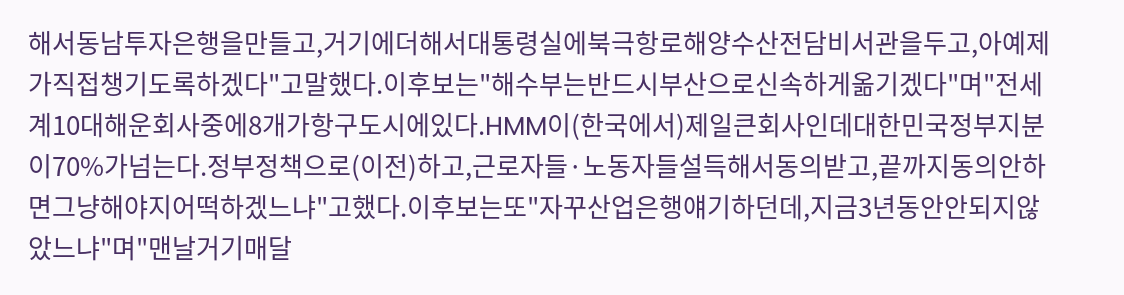해서동남투자은행을만들고,거기에더해서대통령실에북극항로해양수산전담비서관을두고,아예제가직접챙기도록하겠다"고말했다.이후보는"해수부는반드시부산으로신속하게옮기겠다"며"전세계10대해운회사중에8개가항구도시에있다.HMM이(한국에서)제일큰회사인데대한민국정부지분이70%가넘는다.정부정책으로(이전)하고,근로자들·노동자들설득해서동의받고,끝까지동의안하면그냥해야지어떡하겠느냐"고했다.이후보는또"자꾸산업은행얘기하던데,지금3년동안안되지않았느냐"며"맨날거기매달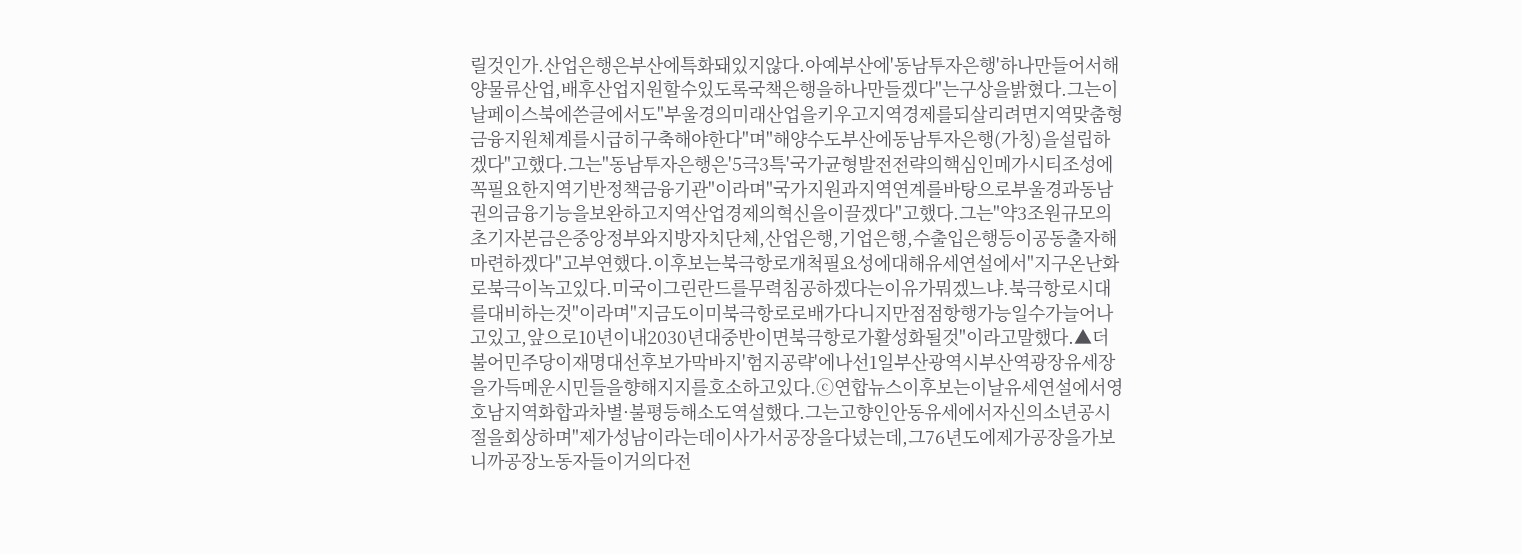릴것인가.산업은행은부산에특화돼있지않다.아예부산에'동남투자은행'하나만들어서해양물류산업,배후산업지원할수있도록국책은행을하나만들겠다"는구상을밝혔다.그는이날페이스북에쓴글에서도"부울경의미래산업을키우고지역경제를되살리려면지역맞춤형금융지원체계를시급히구축해야한다"며"해양수도부산에동남투자은행(가칭)을설립하겠다"고했다.그는"동남투자은행은'5극3특'국가균형발전전략의핵심인메가시티조성에꼭필요한지역기반정책금융기관"이라며"국가지원과지역연계를바탕으로부울경과동남권의금융기능을보완하고지역산업경제의혁신을이끌겠다"고했다.그는"약3조원규모의초기자본금은중앙정부와지방자치단체,산업은행,기업은행,수출입은행등이공동출자해마련하겠다"고부연했다.이후보는북극항로개척필요성에대해유세연설에서"지구온난화로북극이녹고있다.미국이그린란드를무력침공하겠다는이유가뭐겠느냐.북극항로시대를대비하는것"이라며"지금도이미북극항로로배가다니지만점점항행가능일수가늘어나고있고,앞으로10년이내2030년대중반이면북극항로가활성화될것"이라고말했다.▲더불어민주당이재명대선후보가막바지'험지공략'에나선1일부산광역시부산역광장유세장을가득메운시민들을향해지지를호소하고있다.ⓒ연합뉴스이후보는이날유세연설에서영호남지역화합과차별·불평등해소도역설했다.그는고향인안동유세에서자신의소년공시절을회상하며"제가성남이라는데이사가서공장을다녔는데,그76년도에제가공장을가보니까공장노동자들이거의다전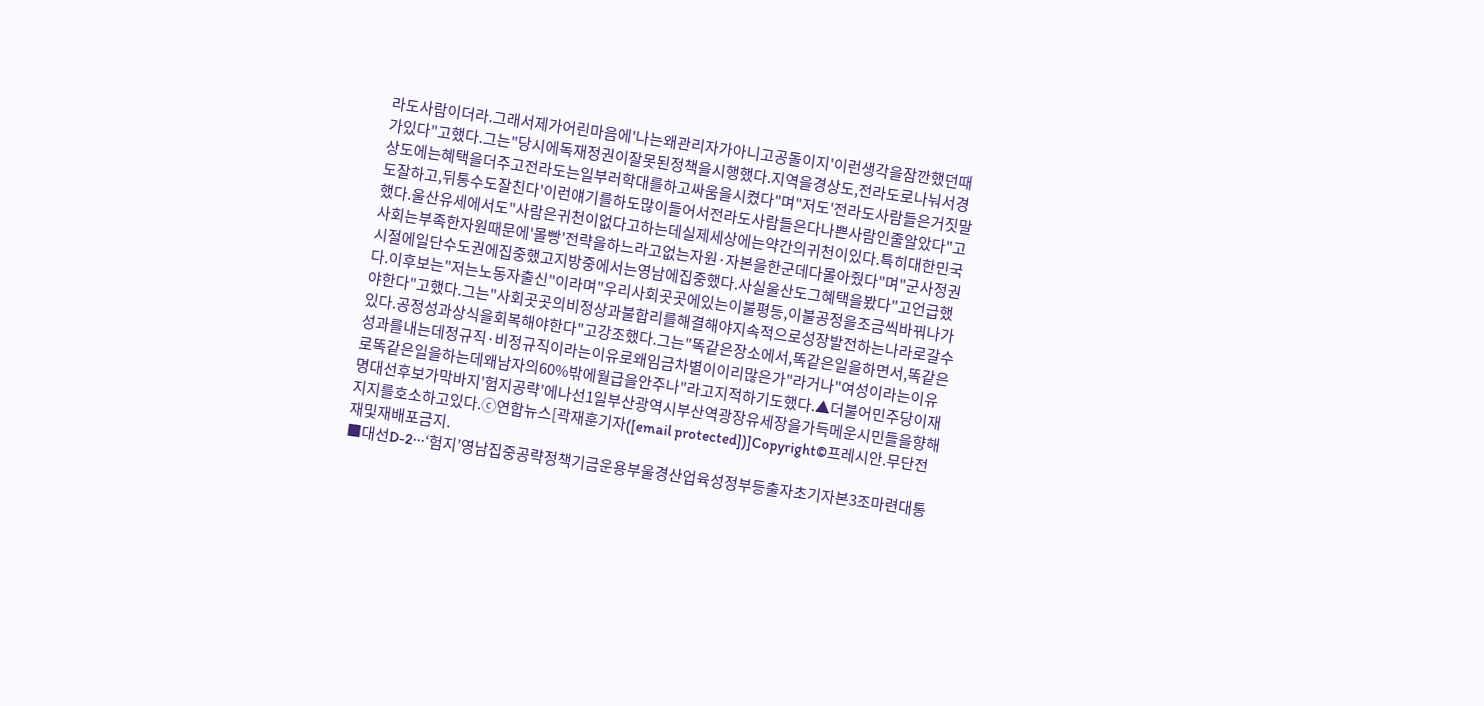라도사람이더라.그래서제가어린마음에'나는왜관리자가아니고공돌이지'이런생각을잠깐했던때가있다"고했다.그는"당시에독재정권이잘못된정책을시행했다.지역을경상도,전라도로나눠서경상도에는혜택을더주고전라도는일부러학대를하고싸움을시켰다"며"저도'전라도사람들은거짓말도잘하고,뒤통수도잘친다'이런얘기를하도많이들어서전라도사람들은다나쁜사람인줄알았다"고했다.울산유세에서도"사람은귀천이없다고하는데실제세상에는약간의귀천이있다.특히대한민국사회는부족한자원때문에'몰빵'전략을하느라고없는자원·자본을한군데다몰아줬다"며"군사정권시절에일단수도권에집중했고지방중에서는영남에집중했다.사실울산도그혜택을봤다"고언급했다.이후보는"저는노동자출신"이라며"우리사회곳곳에있는이불평등,이불공정을조금씩바꿔나가야한다"고했다.그는"사회곳곳의비정상과불합리를해결해야지속적으로성장발전하는나라로갈수있다.공정성과상식을회복해야한다"고강조했다.그는"똑같은장소에서,똑같은일을하면서,똑같은성과를내는데정규직·비정규직이라는이유로왜임금차별이이리많은가"라거나"여성이라는이유로똑같은일을하는데왜남자의60%밖에월급을안주나"라고지적하기도했다.▲더불어민주당이재명대선후보가막바지'험지공략'에나선1일부산광역시부산역광장유세장을가득메운시민들을향해지지를호소하고있다.ⓒ연합뉴스[곽재훈기자([email protected])]Copyright©프레시안.무단전재및재배포금지.
■대선D-2···‘험지’영남집중공략정책기금운용부울경산업육성정부등출자초기자본3조마련대통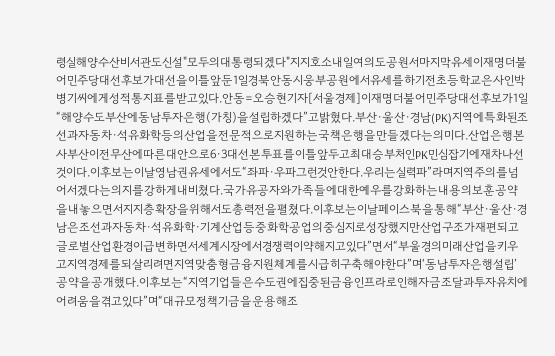령실해양수산비서관도신설"모두의대통령되겠다"지지호소내일여의도공원서마지막유세이재명더불어민주당대선후보가대선을이틀앞둔1일경북안동시웅부공원에서유세를하기전초등학교은사인박병기씨에게성적통지표를받고있다.안동=오승현기자[서울경제]이재명더불어민주당대선후보가1일“해양수도부산에동남투자은행(가칭)을설립하겠다”고밝혔다.부산·울산·경남(PK)지역에특화된조선과자동차·석유화학등의산업을전문적으로지원하는국책은행을만들겠다는의미다.산업은행본사부산이전무산에따른대안으로6·3대선본투표를이틀앞두고최대승부처인PK민심잡기에재차나선것이다.이후보는이날영남권유세에서도“좌파·우파그런것안한다.우리는실력파”라며지역주의를넘어서겠다는의지를강하게내비쳤다.국가유공자와가족들에대한예우를강화하는내용의보훈공약을내놓으면서지지층확장을위해서도총력전을펼쳤다.이후보는이날페이스북을통해“부산·울산·경남은조선과자동차·석유화학·기계산업등중화학공업의중심지로성장했지만산업구조가재편되고글로벌산업환경이급변하면서세계시장에서경쟁력이약해지고있다”면서“부울경의미래산업을키우고지역경제를되살리려면지역맞춤형금융지원체계를시급히구축해야한다”며‘동남투자은행설립’공약을공개했다.이후보는“지역기업들은수도권에집중된금융인프라로인해자금조달과투자유치에어려움을겪고있다”며“대규모정책기금을운용해조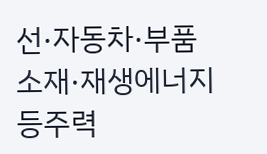선·자동차·부품소재·재생에너지등주력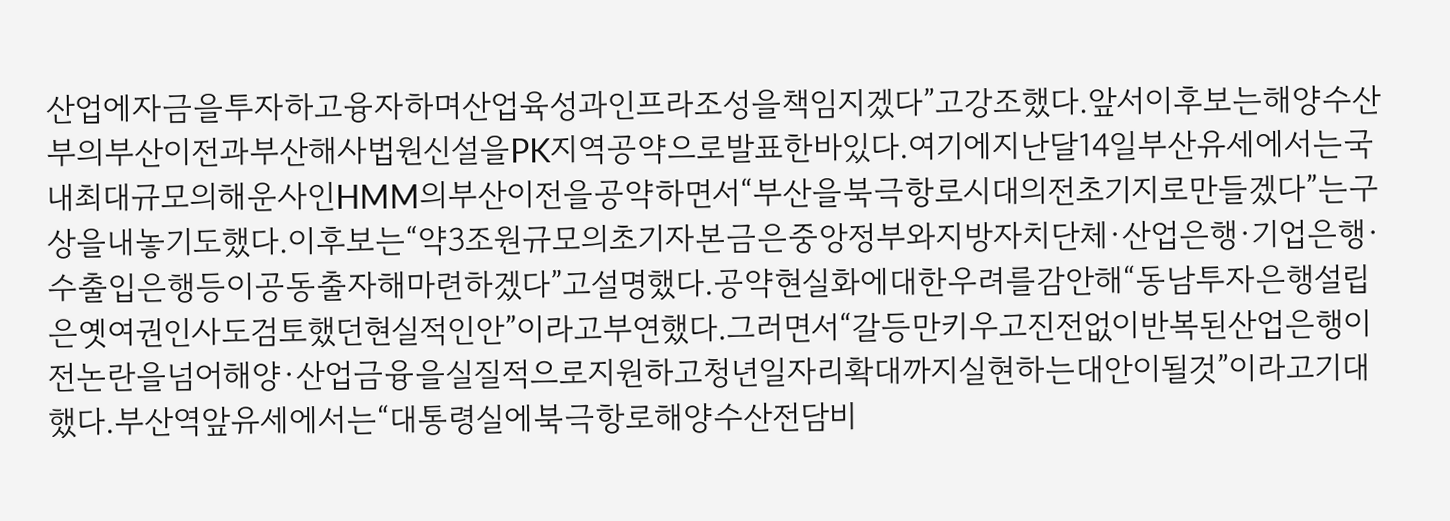산업에자금을투자하고융자하며산업육성과인프라조성을책임지겠다”고강조했다.앞서이후보는해양수산부의부산이전과부산해사법원신설을PK지역공약으로발표한바있다.여기에지난달14일부산유세에서는국내최대규모의해운사인HMM의부산이전을공약하면서“부산을북극항로시대의전초기지로만들겠다”는구상을내놓기도했다.이후보는“약3조원규모의초기자본금은중앙정부와지방자치단체·산업은행·기업은행·수출입은행등이공동출자해마련하겠다”고설명했다.공약현실화에대한우려를감안해“동남투자은행설립은옛여권인사도검토했던현실적인안”이라고부연했다.그러면서“갈등만키우고진전없이반복된산업은행이전논란을넘어해양·산업금융을실질적으로지원하고청년일자리확대까지실현하는대안이될것”이라고기대했다.부산역앞유세에서는“대통령실에북극항로해양수산전담비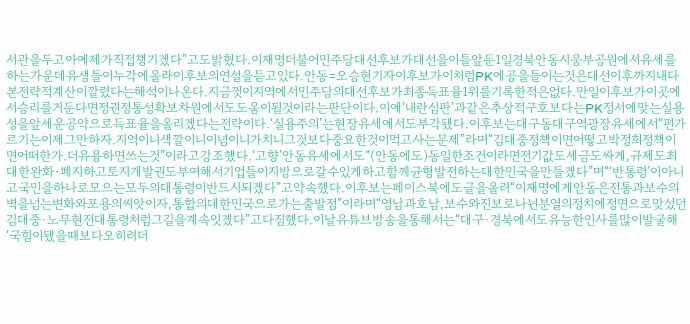서관을두고아예제가직접챙기겠다”고도밝혔다.이재명더불어민주당대선후보가대선을이틀앞둔1일경북안동시웅부공원에서유세를하는가운데유생들이누각에올라이후보의연설을듣고있다.안동=오승현기자이후보가이처럼PK에공을들이는것은대선이후까지내다본전략적계산이깔렸다는해석이나온다.지금껏이지역에서민주당의대선후보가최종득표율1위를기록한적은없다.만일이후보가이곳에서승리를거둔다면정권정통성확보차원에서도도움이될것이라는판단이다.이에‘내란심판’과같은추상적구호보다는PK정서에맞는실용성을앞세운공약으로득표율을올리겠다는전략이다.‘실용주의’는현장유세에서도부각됐다.이후보는대구동대구역광장유세에서“편가르기는이제그만하자.지역이니색깔이니이념이니가치니그것보다중요한것이먹고사는문제”라며“김대중정책이면어떻고박정희정책이면어떠한가.더유용하면쓰는것”이라고강조했다.‘고향’안동유세에서도“(안동에도)동일한조건이라면전기값도세금도싸게,규제도최대한완화·폐지하고토지개발권도부여해서기업들이지방으로갈수있게하고함께균형발전하는대한민국을만들겠다”며“‘반통령’이아니고국민을하나로모으는모두의대통령이반드시되겠다”고약속했다.이후보는페이스북에도글을올려“이재명에게안동은전통과보수의벽을넘는변화와포용의씨앗이자,통합의대한민국으로가는출발점”이라며“영남과호남,보수와진보로나뉜분열의정치에정면으로맞섰던김대중·노무현전대통령처럼그길을계속잇겠다”고다짐했다.이날유튜브방송을통해서는“대구·경북에서도유능한인사를많이발굴해‘국힘이됐을때보다오히려더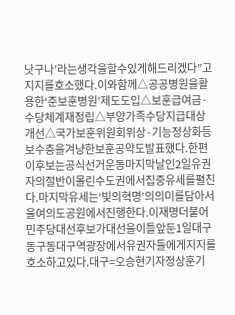낫구나’라는생각을할수있게해드리겠다”고지지를호소했다.이와함께△공공병원을활용한‘준보훈병원’제도도입△보훈급여금·수당체계재정립△부양가족수당지급대상개선△국가보훈위원회위상·기능정상화등보수층을겨냥한보훈공약도발표했다.한편이후보는공식선거운동마지막날인2일유권자의절반이몰린수도권에서집중유세를펼친다.마지막유세는‘빛의혁명’의의미를담아서울여의도공원에서진행한다.이재명더불어민주당대선후보가대선을이틀앞둔1일대구동구동대구역광장에서유권자들에게지지를호소하고있다.대구=오승현기자정상훈기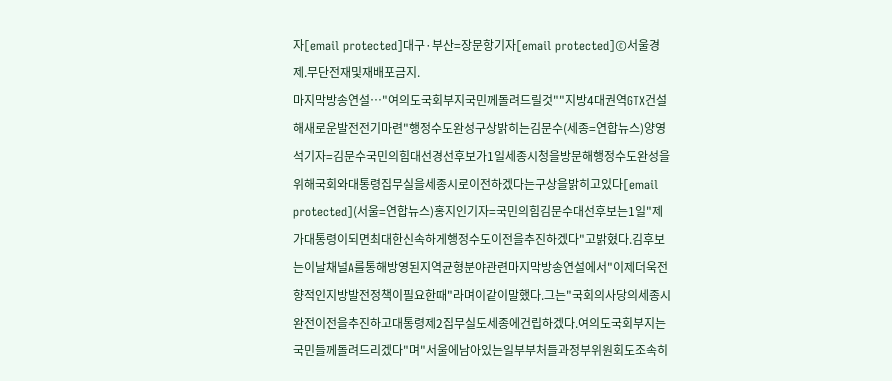자[email protected]대구·부산=장문항기자[email protected]©서울경제.무단전재및재배포금지.
마지막방송연설…"여의도국회부지국민께돌려드릴것""지방4대권역GTX건설해새로운발전전기마련"행정수도완성구상밝히는김문수(세종=연합뉴스)양영석기자=김문수국민의힘대선경선후보가1일세종시청을방문해행정수도완성을위해국회와대통령집무실을세종시로이전하겠다는구상을밝히고있다[email protected](서울=연합뉴스)홍지인기자=국민의힘김문수대선후보는1일"제가대통령이되면최대한신속하게행정수도이전을추진하겠다"고밝혔다.김후보는이날채널A를통해방영된지역균형분야관련마지막방송연설에서"이제더욱전향적인지방발전정책이필요한때"라며이같이말했다.그는"국회의사당의세종시완전이전을추진하고대통령제2집무실도세종에건립하겠다.여의도국회부지는국민들께돌려드리겠다"며"서울에남아있는일부부처들과정부위원회도조속히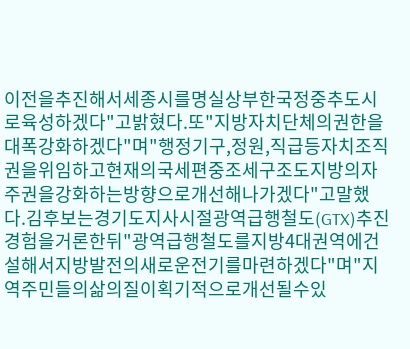이전을추진해서세종시를명실상부한국정중추도시로육성하겠다"고밝혔다.또"지방자치단체의권한을대폭강화하겠다"며"행정기구,정원,직급등자치조직권을위임하고현재의국세편중조세구조도지방의자주권을강화하는방향으로개선해나가겠다"고말했다.김후보는경기도지사시절광역급행철도(GTX)추진경험을거론한뒤"광역급행철도를지방4대권역에건설해서지방발전의새로운전기를마련하겠다"며"지역주민들의삶의질이획기적으로개선될수있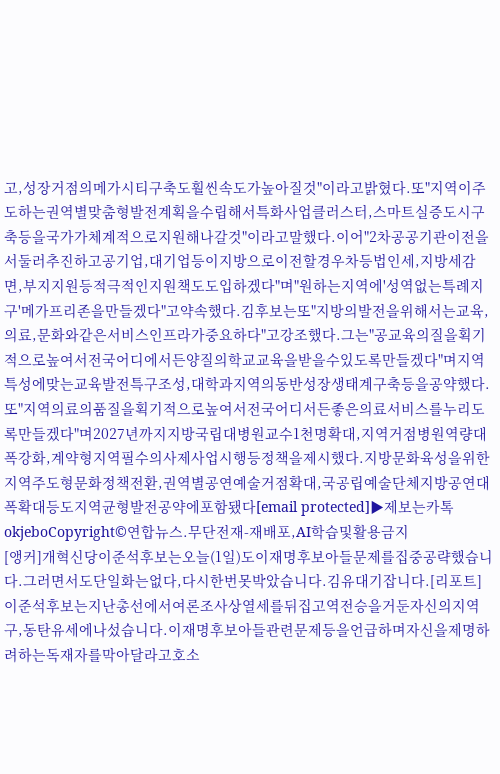고,성장거점의메가시티구축도훨씬속도가높아질것"이라고밝혔다.또"지역이주도하는권역별맞춤형발전계획을수립해서특화사업클러스터,스마트실증도시구축등을국가가체계적으로지원해나갈것"이라고말했다.이어"2차공공기관이전을서둘러추진하고공기업,대기업등이지방으로이전할경우차등법인세,지방세감면,부지지원등적극적인지원책도도입하겠다"며"원하는지역에'성역없는특례지구'메가프리존을만들겠다"고약속했다.김후보는또"지방의발전을위해서는교육,의료,문화와같은서비스인프라가중요하다"고강조했다.그는"공교육의질을획기적으로높여서전국어디에서든양질의학교교육을받을수있도록만들겠다"며지역특성에맞는교육발전특구조성,대학과지역의동반성장생태계구축등을공약했다.또"지역의료의품질을획기적으로높여서전국어디서든좋은의료서비스를누리도록만들겠다"며2027년까지지방국립대병원교수1천명확대,지역거점병원역량대폭강화,계약형지역필수의사제사업시행등정책을제시했다.지방문화육성을위한지역주도형문화정책전환,권역별공연예술거점확대,국공립예술단체지방공연대폭확대등도지역균형발전공약에포함됐다[email protected]▶제보는카톡okjeboCopyright©연합뉴스.무단전재-재배포,AI학습및활용금지
[앵커]개혁신당이준석후보는오늘(1일)도이재명후보아들문제를집중공략했습니다.그러면서도단일화는없다,다시한번못박았습니다.김유대기잡니다.[리포트]이준석후보는지난총선에서여론조사상열세를뒤집고역전승을거둔자신의지역구,동탄유세에나섰습니다.이재명후보아들관련문제등을언급하며자신을제명하려하는독재자를막아달라고호소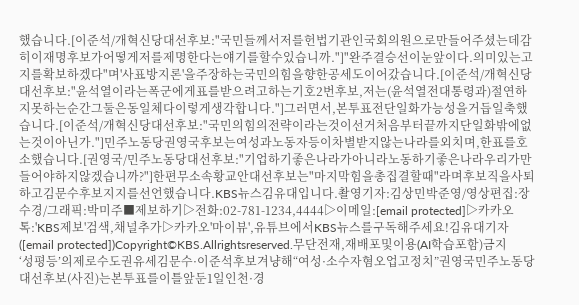했습니다.[이준석/개혁신당대선후보:"국민들께서저를헌법기관인국회의원으로만들어주셨는데감히이재명후보가어떻게저를제명한다는얘기를할수있습니까."]"완주결승선이눈앞이다.의미있는고지를확보하겠다"며'사표방지론'을주장하는국민의힘을향한공세도이어갔습니다.[이준석/개혁신당대선후보:"윤석열이라는폭군에게표를받으려고하는기호2번후보,저는(윤석열전대통령과)절연하지못하는순간그둘은동일체다이렇게생각합니다."]그러면서,본투표전단일화가능성을거듭일축했습니다.[이준석/개혁신당대선후보:"국민의힘의전략이라는것이선거처음부터끝까지단일화밖에없는것이아닌가."]민주노동당권영국후보는여성과노동자등이차별받지않는나라를외치며,한표를호소했습니다.[권영국/민주노동당대선후보:"기업하기좋은나라가아니라노동하기좋은나라우리가만들어야하지않겠습니까?"]한편무소속황교안대선후보는"마지막힘을총집결할때"라며후보직을사퇴하고김문수후보지지를선언했습니다.KBS뉴스김유대입니다.촬영기자:김상민박준영/영상편집:장수경/그래픽:박미주■제보하기▷전화:02-781-1234,4444▷이메일:[email protected]▷카카오톡:'KBS제보'검색,채널추가▷카카오'마이뷰',유튜브에서KBS뉴스를구독해주세요!김유대기자([email protected])Copyright©KBS.Allrightsreserved.무단전재,재배포및이용(AI학습포함)금지
‘성평등’의제로수도권유세김문수·이준석후보겨냥해“여성·소수자혐오업고정치”권영국민주노동당대선후보(사진)는본투표를이틀앞둔1일인천·경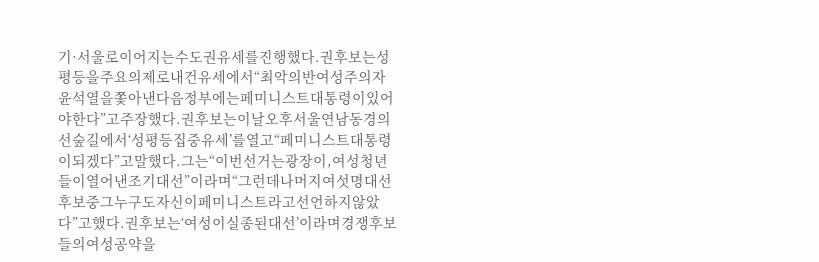기·서울로이어지는수도권유세를진행했다.권후보는성평등을주요의제로내건유세에서“최악의반여성주의자윤석열을쫓아낸다음정부에는페미니스트대통령이있어야한다”고주장했다.권후보는이날오후서울연남동경의선숲길에서‘성평등집중유세’를열고“페미니스트대통령이되겠다”고말했다.그는“이번선거는광장이,여성청년들이열어낸조기대선”이라며“그런데나머지여섯명대선후보중그누구도자신이페미니스트라고선언하지않았다”고했다.권후보는‘여성이실종된대선’이라며경쟁후보들의여성공약을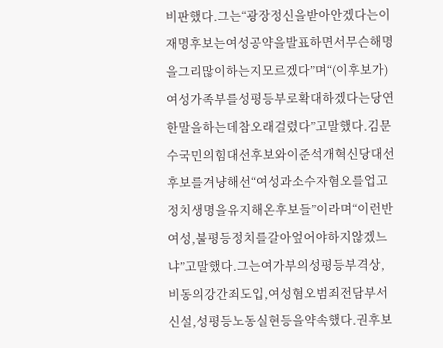비판했다.그는“광장정신을받아안겠다는이재명후보는여성공약을발표하면서무슨해명을그리많이하는지모르겠다”며“(이후보가)여성가족부를성평등부로확대하겠다는당연한말을하는데참오래걸렸다”고말했다.김문수국민의힘대선후보와이준석개혁신당대선후보를겨냥해선“여성과소수자혐오를업고정치생명을유지해온후보들”이라며“이런반여성,불평등정치를갈아엎어야하지않겠느냐”고말했다.그는여가부의성평등부격상,비동의강간죄도입,여성혐오범죄전담부서신설,성평등노동실현등을약속했다.권후보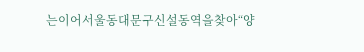는이어서울동대문구신설동역을찾아“양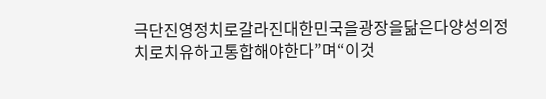극단진영정치로갈라진대한민국을광장을닮은다양성의정치로치유하고통합해야한다”며“이것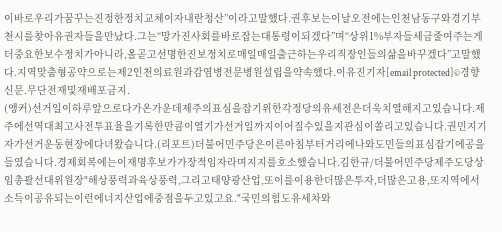이바로우리가꿈꾸는진정한정치교체이자내란청산”이라고말했다.권후보는이날오전에는인천남동구와경기부천시를찾아유권자들을만났다.그는“망가진사회를바로잡는대통령이되겠다”며“상위1%부자들세금줄여주는게더중요한보수정치가아니라,올곧고선명한진보정치로매일매일출근하는우리직장인들의삶을바꾸겠다”고말했다.지역맞춤형공약으로는제2인천의료원과감염병전문병원설립을약속했다.이유진기자[email protected]©경향신문.무단전재및재배포금지.
(앵커)선거일이하루앞으로다가온가운데제주의표심을잡기위한각정당의유세전은더욱치열해지고있습니다.제주에선역대최고사전투표율을기록한만큼이열기가선거일까지이어질수있을지관심이쏠리고있습니다.권민지기자가선거운동현장에다녀왔습니다.(리포트)더불어민주당은이른아침부터거리에나와도민들의표심잡기에공을들였습니다.경제회복에는이재명후보가가장적임자라며지지를호소했습니다.김한규/더불어민주당제주도당상임총괄선대위원장"해상풍력과육상풍력,그리고태양광산업,또이를이용한더많은투자,더많은고용,또지역에서소득이공유되는이런에너지산업에중점을두고있고요."국민의힘도유세차와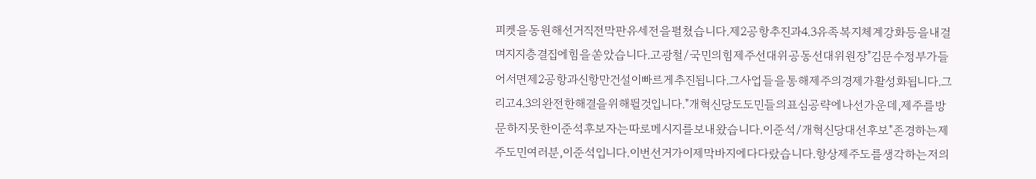피켓을동원해선거직전막판유세전을펼쳤습니다.제2공항추진과4.3유족복지체계강화등을내걸며지지층결집에힘을쏟았습니다.고광철/국민의힘제주선대위공동선대위원장"김문수정부가들어서면제2공항과신항만건설이빠르게추진됩니다.그사업들을통해제주의경제가활성화됩니다.그리고4.3의완전한해결을위해뛸것입니다."개혁신당도도민들의표심공략에나선가운데,제주를방문하지못한이준석후보자는따로메시지를보내왔습니다.이준석/개혁신당대선후보"존경하는제주도민여러분,이준석입니다.이번선거가이제막바지에다다랐습니다.항상제주도를생각하는저의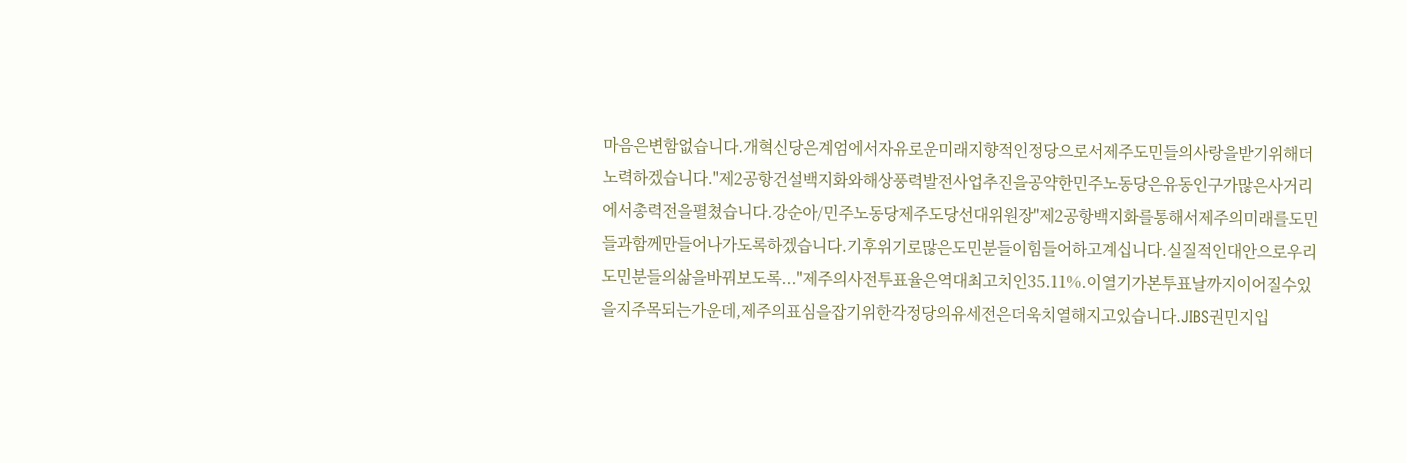마음은변함없습니다.개혁신당은계엄에서자유로운미래지향적인정당으로서제주도민들의사랑을받기위해더노력하겠습니다."제2공항건설백지화와해상풍력발전사업추진을공약한민주노동당은유동인구가많은사거리에서총력전을펼쳤습니다.강순아/민주노동당제주도당선대위원장"제2공항백지화를통해서제주의미래를도민들과함께만들어나가도록하겠습니다.기후위기로많은도민분들이힘들어하고계십니다.실질적인대안으로우리도민분들의삶을바꿔보도록..."제주의사전투표율은역대최고치인35.11%.이열기가본투표날까지이어질수있을지주목되는가운데,제주의표심을잡기위한각정당의유세전은더욱치열해지고있습니다.JIBS권민지입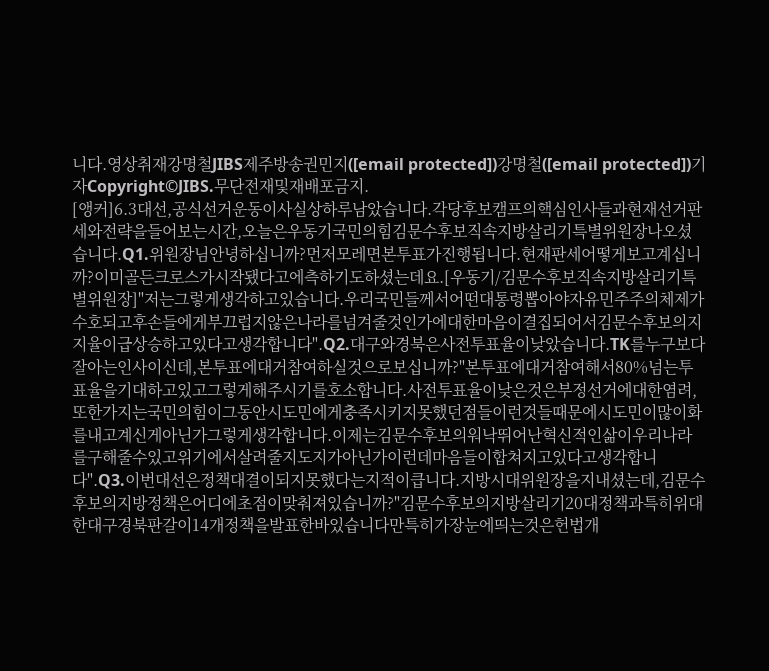니다.영상취재강명철JIBS제주방송권민지([email protected])강명철([email protected])기자Copyright©JIBS.무단전재및재배포금지.
[앵커]6.3대선,공식선거운동이사실상하루남았습니다.각당후보캠프의핵심인사들과현재선거판세와전략을들어보는시간,오늘은우동기국민의힘김문수후보직속지방살리기특별위원장나오셨습니다.Q1.위원장님안녕하십니까?먼저모레면본투표가진행됩니다.현재판세어떻게보고계십니까?이미골든크로스가시작됐다고에측하기도하셨는데요.[우동기/김문수후보직속지방살리기특별위원장]"저는그렇게생각하고있습니다.우리국민들께서어떤대통령뽑아야자유민주주의체제가수호되고후손들에게부끄럽지않은나라를넘겨줄것인가에대한마음이결집되어서김문수후보의지지율이급상승하고있다고생각합니다".Q2.대구와경북은사전투표율이낮았습니다.TK를누구보다잘아는인사이신데,본투표에대거참여하실것으로보십니까?"본투표에대거참여해서80%넘는투표율을기대하고있고그렇게해주시기를호소합니다.사전투표율이낮은것은부정선거에대한염려,또한가지는국민의힘이그동안시도민에게충족시키지못했던점들이런것들때문에시도민이많이화를내고계신게아닌가그렇게생각합니다.이제는김문수후보의워낙뛰어난혁신적인삶이우리나라를구해줄수있고위기에서살려줄지도지가아닌가이런데마음들이합쳐지고있다고생각합니다".Q3.이번대선은정책대결이되지못했다는지적이큽니다.지방시대위원장을지내셨는데,김문수후보의지방정책은어디에초점이맞춰져있습니까?"김문수후보의지방살리기20대정책과특히위대한대구경북판갈이14개정책을발표한바있습니다만특히가장눈에띄는것은헌법개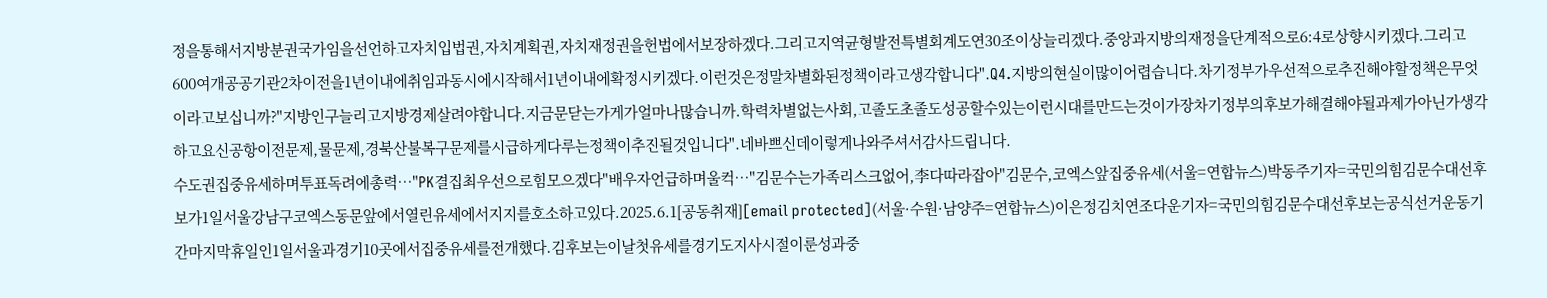정을통해서지방분권국가임을선언하고자치입법권,자치계획권,자치재정권을헌법에서보장하겠다.그리고지역균형발전특별회계도연30조이상늘리겠다.중앙과지방의재정을단계적으로6:4로상향시키겠다.그리고600여개공공기관2차이전을1년이내에취임과동시에시작해서1년이내에확정시키겠다.이런것은정말차별화된정책이라고생각합니다".Q4.지방의현실이많이어렵습니다.차기정부가우선적으로추진해야할정책은무엇이라고보십니까?"지방인구늘리고지방경제살려야합니다.지금문닫는가게가얼마나많습니까.학력차별없는사회,고졸도초졸도성공할수있는이런시대를만드는것이가장차기정부의후보가해결해야될과제가아닌가생각하고요신공항이전문제,물문제,경북산불복구문제를시급하게다루는정책이추진될것입니다".네바쁘신데이렇게나와주셔서감사드립니다.
수도권집중유세하며투표독려에총력…"PK결집최우선으로힘모으겠다"배우자언급하며울컥…"김문수는가족리스크없어,李다따라잡아"김문수,코엑스앞집중유세(서울=연합뉴스)박동주기자=국민의힘김문수대선후보가1일서울강남구코엑스동문앞에서열린유세에서지지를호소하고있다.2025.6.1[공동취재][email protected](서울·수원·남양주=연합뉴스)이은정김치연조다운기자=국민의힘김문수대선후보는공식선거운동기간마지막휴일인1일서울과경기10곳에서집중유세를전개했다.김후보는이날첫유세를경기도지사시절이룬성과중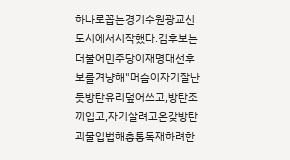하나로꼽는경기수원광교신도시에서시작했다.김후보는더불어민주당이재명대선후보를겨냥해"머슴이자기잘난듯방탄유리덮어쓰고,방탄조끼입고,자기살려고온갖방탄괴물입법해총통독재하려한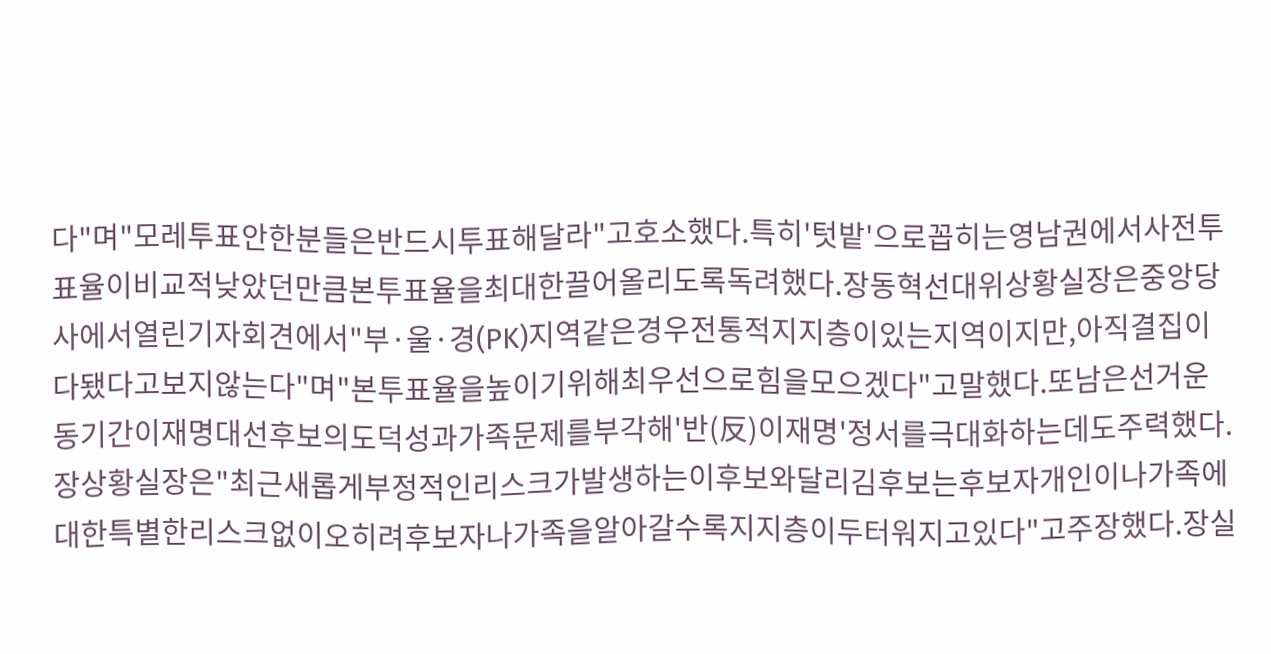다"며"모레투표안한분들은반드시투표해달라"고호소했다.특히'텃밭'으로꼽히는영남권에서사전투표율이비교적낮았던만큼본투표율을최대한끌어올리도록독려했다.장동혁선대위상황실장은중앙당사에서열린기자회견에서"부·울·경(PK)지역같은경우전통적지지층이있는지역이지만,아직결집이다됐다고보지않는다"며"본투표율을높이기위해최우선으로힘을모으겠다"고말했다.또남은선거운동기간이재명대선후보의도덕성과가족문제를부각해'반(反)이재명'정서를극대화하는데도주력했다.장상황실장은"최근새롭게부정적인리스크가발생하는이후보와달리김후보는후보자개인이나가족에대한특별한리스크없이오히려후보자나가족을알아갈수록지지층이두터워지고있다"고주장했다.장실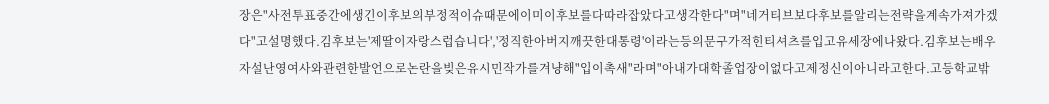장은"사전투표중간에생긴이후보의부정적이슈때문에이미이후보를다따라잡았다고생각한다"며"네거티브보다후보를알리는전략을계속가져가겠다"고설명했다.김후보는'제딸이자랑스럽습니다','정직한아버지깨끗한대통령'이라는등의문구가적힌티셔츠를입고유세장에나왔다.김후보는배우자설난영여사와관련한발언으로논란을빚은유시민작가를겨냥해"입이촉새"라며"아내가대학졸업장이없다고제정신이아니라고한다.고등학교밖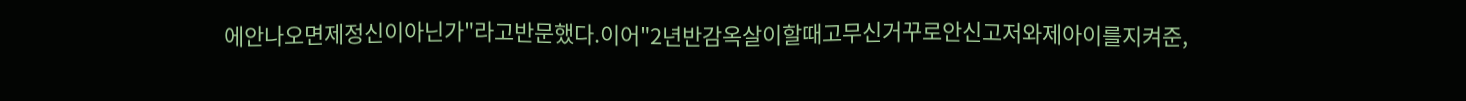에안나오면제정신이아닌가"라고반문했다.이어"2년반감옥살이할때고무신거꾸로안신고저와제아이를지켜준,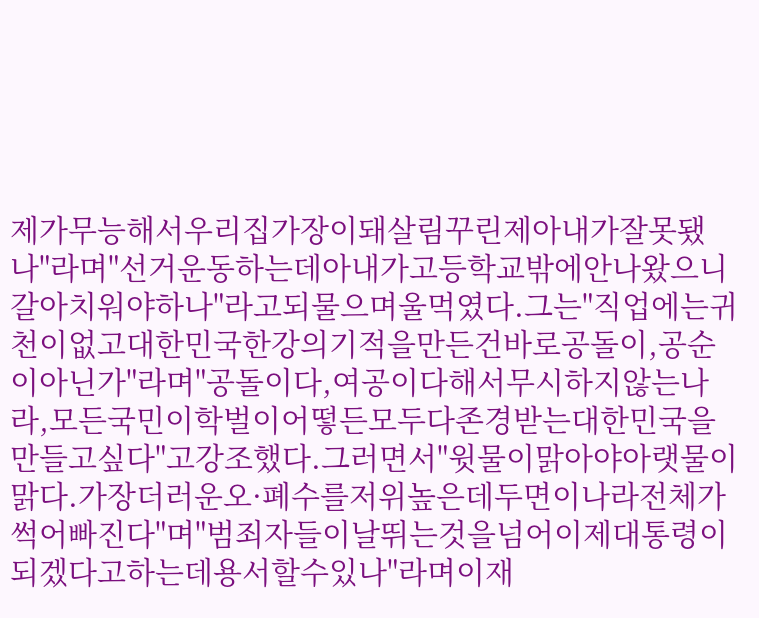제가무능해서우리집가장이돼살림꾸린제아내가잘못됐나"라며"선거운동하는데아내가고등학교밖에안나왔으니갈아치워야하나"라고되물으며울먹였다.그는"직업에는귀천이없고대한민국한강의기적을만든건바로공돌이,공순이아닌가"라며"공돌이다,여공이다해서무시하지않는나라,모든국민이학벌이어떻든모두다존경받는대한민국을만들고싶다"고강조했다.그러면서"윗물이맑아야아랫물이맑다.가장더러운오·폐수를저위높은데두면이나라전체가썩어빠진다"며"범죄자들이날뛰는것을넘어이제대통령이되겠다고하는데용서할수있나"라며이재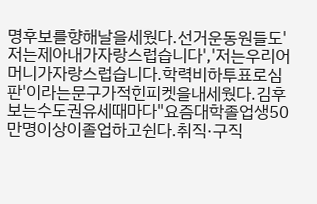명후보를향해날을세웠다.선거운동원들도'저는제아내가자랑스럽습니다','저는우리어머니가자랑스럽습니다.학력비하투표로심판'이라는문구가적힌피켓을내세웠다.김후보는수도권유세때마다"요즘대학졸업생50만명이상이졸업하고쉰다.취직·구직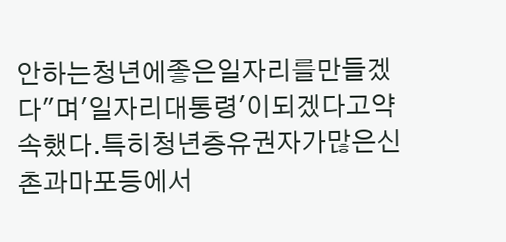안하는청년에좋은일자리를만들겠다"며'일자리대통령'이되겠다고약속했다.특히청년층유권자가많은신촌과마포등에서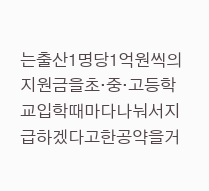는출산1명당1억원씩의지원금을초·중·고등학교입학때마다나눠서지급하겠다고한공약을거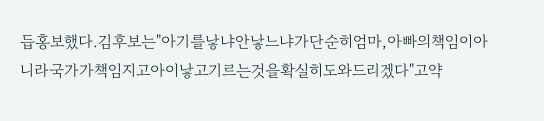듭홍보했다.김후보는"아기를낳냐안낳느냐가단순히엄마,아빠의책임이아니라국가가책임지고아이낳고기르는것을확실히도와드리겠다"고약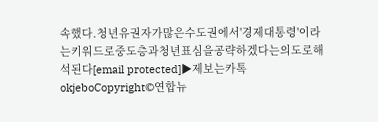속했다.청년유권자가많은수도권에서'경제대통령'이라는키워드로중도층과청년표심을공략하겠다는의도로해석된다[email protected]▶제보는카톡okjeboCopyright©연합뉴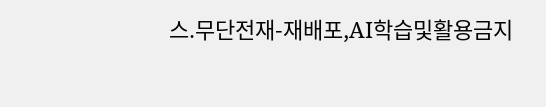스.무단전재-재배포,AI학습및활용금지